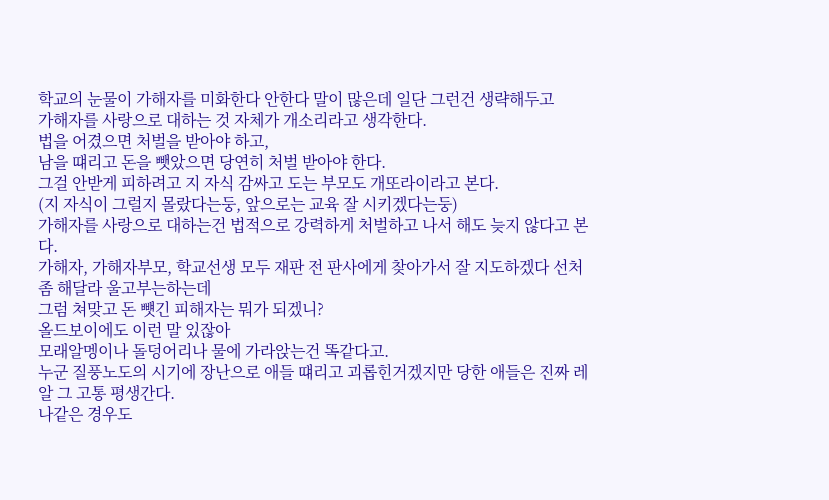학교의 눈물이 가해자를 미화한다 안한다 말이 많은데 일단 그런건 생략해두고
가해자를 사랑으로 대하는 것 자체가 개소리라고 생각한다.
법을 어겼으면 처벌을 받아야 하고,
남을 떄리고 돈을 뺏았으면 당연히 처벌 받아야 한다.
그걸 안받게 피하려고 지 자식 감싸고 도는 부모도 개또라이라고 본다.
(지 자식이 그럴지 몰랐다는둥, 앞으로는 교육 잘 시키겠다는둥)
가해자를 사랑으로 대하는건 법적으로 강력하게 처벌하고 나서 해도 늦지 않다고 본다.
가해자, 가해자부모, 학교선생 모두 재판 전 판사에게 찾아가서 잘 지도하겠다 선처 좀 해달라 울고부는하는데
그럼 쳐맞고 돈 뻇긴 피해자는 뭐가 되겠니?
올드보이에도 이런 말 있잖아
모래알멩이나 돌덩어리나 물에 가라앉는건 똑같다고.
누군 질풍노도의 시기에 장난으로 애들 떄리고 괴롭힌거겠지만 당한 애들은 진짜 레알 그 고통 평생간다.
나같은 경우도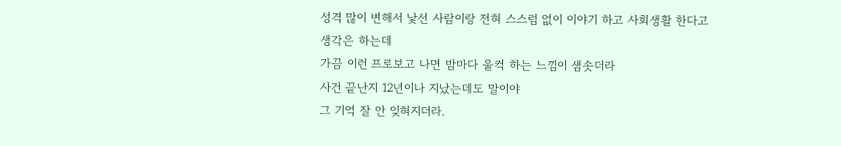성격 많이 변해서 낯선 사람이랑 전혀 스스럼 없이 이야기 하고 사회생활 한다고 생각은 하는데
가끔 이런 프로보고 나면 밤마다 울컥 하는 느낌이 샘솟더라
사건 끝난지 12년이나 지났는데도 말이야
그 기억 잘 안 잊혀지더라.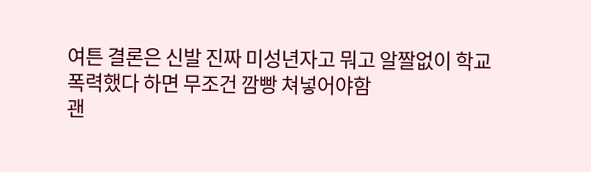여튼 결론은 신발 진짜 미성년자고 뭐고 알짤없이 학교 폭력했다 하면 무조건 깜빵 쳐넣어야함
괜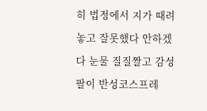히 법정에서 지가 때려놓고 잘못했다 안하겠다 눈물 질질짤고 감성팔이 반성코스프레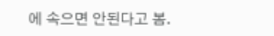에 속으면 안된다고 봄.